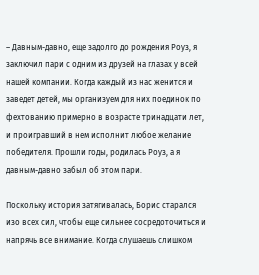– Давным-давно, еще задолго до рождения Роуз, я заключил пари с одним из друзей на глазах у всей нашей компании. Когда каждый из нас женится и заведет детей, мы организуем для них поединок по фехтованию примерно в возрасте тринадцати лет, и проигравший в нем исполнит любое желание победителя. Прошли годы, родилась Роуз, а я давным-давно забыл об этом пари.

Поскольку история затягивалась, Борис старался изо всех сил, чтобы еще сильнее сосредоточиться и напрячь все внимание. Когда слушаешь слишком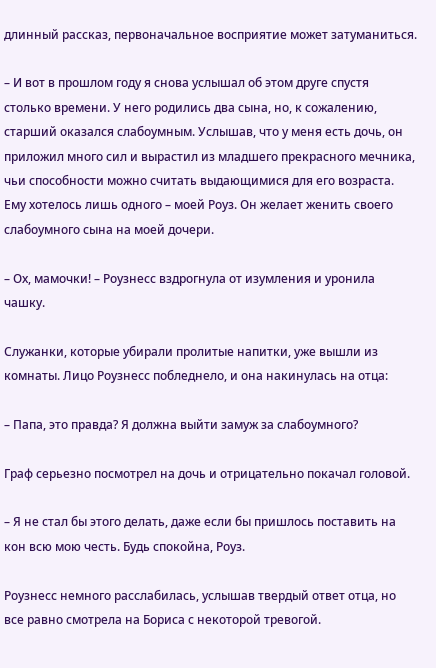длинный рассказ, первоначальное восприятие может затуманиться.

– И вот в прошлом году я снова услышал об этом друге спустя столько времени. У него родились два сына, но, к сожалению, старший оказался слабоумным. Услышав, что у меня есть дочь, он приложил много сил и вырастил из младшего прекрасного мечника, чьи способности можно считать выдающимися для его возраста. Ему хотелось лишь одного – моей Роуз. Он желает женить своего слабоумного сына на моей дочери.

– Ох, мамочки! – Роузнесс вздрогнула от изумления и уронила чашку.

Служанки, которые убирали пролитые напитки, уже вышли из комнаты. Лицо Роузнесс побледнело, и она накинулась на отца:

– Папа, это правда? Я должна выйти замуж за слабоумного?

Граф серьезно посмотрел на дочь и отрицательно покачал головой.

– Я не стал бы этого делать, даже если бы пришлось поставить на кон всю мою честь. Будь спокойна, Роуз.

Роузнесс немного расслабилась, услышав твердый ответ отца, но все равно смотрела на Бориса с некоторой тревогой.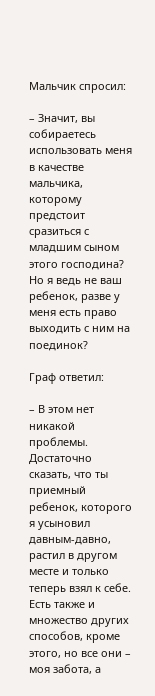Мальчик спросил:

– Значит, вы собираетесь использовать меня в качестве мальчика, которому предстоит сразиться с младшим сыном этого господина? Но я ведь не ваш ребенок, разве у меня есть право выходить с ним на поединок?

Граф ответил:

– В этом нет никакой проблемы. Достаточно сказать, что ты приемный ребенок, которого я усыновил давным-давно, растил в другом месте и только теперь взял к себе. Есть также и множество других способов, кроме этого, но все они – моя забота, а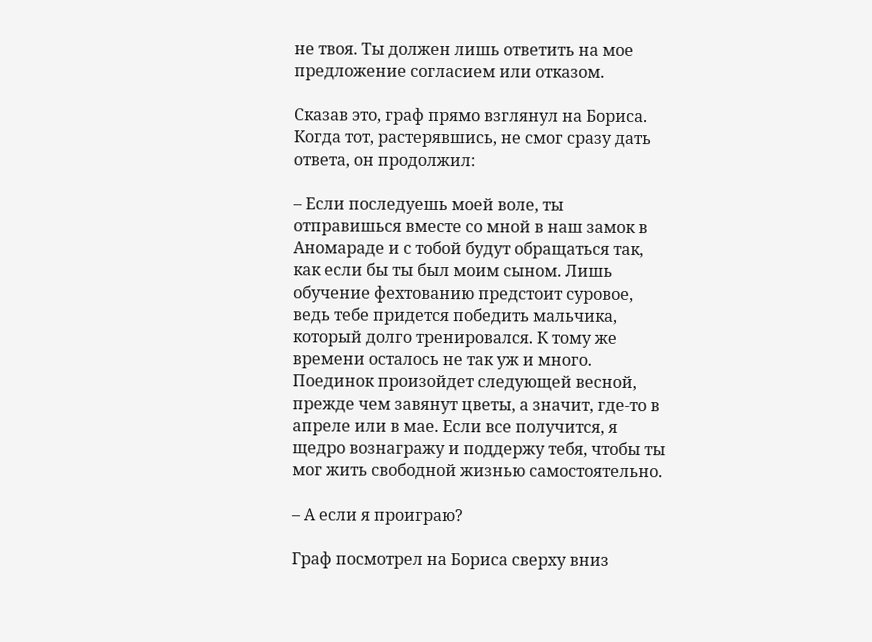не твоя. Ты должен лишь ответить на мое предложение согласием или отказом.

Сказав это, граф прямо взглянул на Бориса. Когда тот, растерявшись, не смог сразу дать ответа, он продолжил:

– Если последуешь моей воле, ты отправишься вместе со мной в наш замок в Аномараде и с тобой будут обращаться так, как если бы ты был моим сыном. Лишь обучение фехтованию предстоит суровое, ведь тебе придется победить мальчика, который долго тренировался. К тому же времени осталось не так уж и много. Поединок произойдет следующей весной, прежде чем завянут цветы, а значит, где-то в апреле или в мае. Если все получится, я щедро вознагражу и поддержу тебя, чтобы ты мог жить свободной жизнью самостоятельно.

– А если я проиграю?

Граф посмотрел на Бориса сверху вниз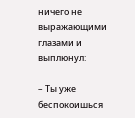ничего не выражающими глазами и выплюнул:

– Ты уже беспокоишься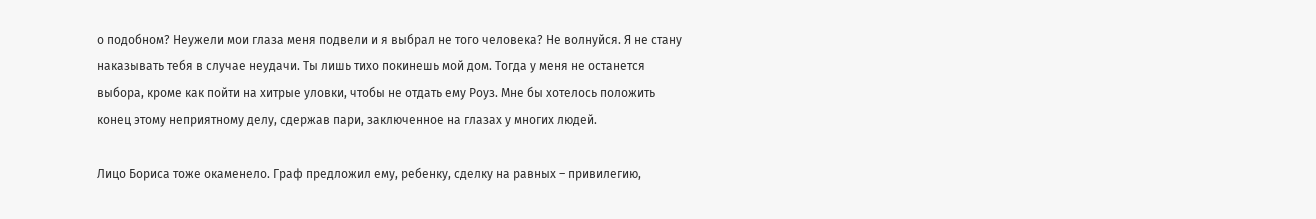о подобном? Неужели мои глаза меня подвели и я выбрал не того человека? Не волнуйся. Я не стану наказывать тебя в случае неудачи. Ты лишь тихо покинешь мой дом. Тогда у меня не останется выбора, кроме как пойти на хитрые уловки, чтобы не отдать ему Роуз. Мне бы хотелось положить конец этому неприятному делу, сдержав пари, заключенное на глазах у многих людей.

Лицо Бориса тоже окаменело. Граф предложил ему, ребенку, сделку на равных – привилегию,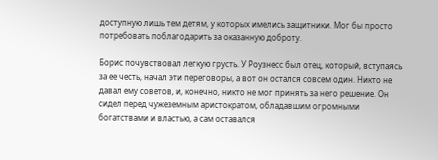доступную лишь тем детям, у которых имелись защитники. Мог бы просто потребовать поблагодарить за оказанную доброту.

Борис почувствовал легкую грусть. У Роузнесс был отец, который, вступаясь за ее честь, начал эти переговоры, а вот он остался совсем один. Никто не давал ему советов, и, конечно, никто не мог принять за него решение. Он сидел перед чужеземным аристократом, обладавшим огромными богатствами и властью, а сам оставался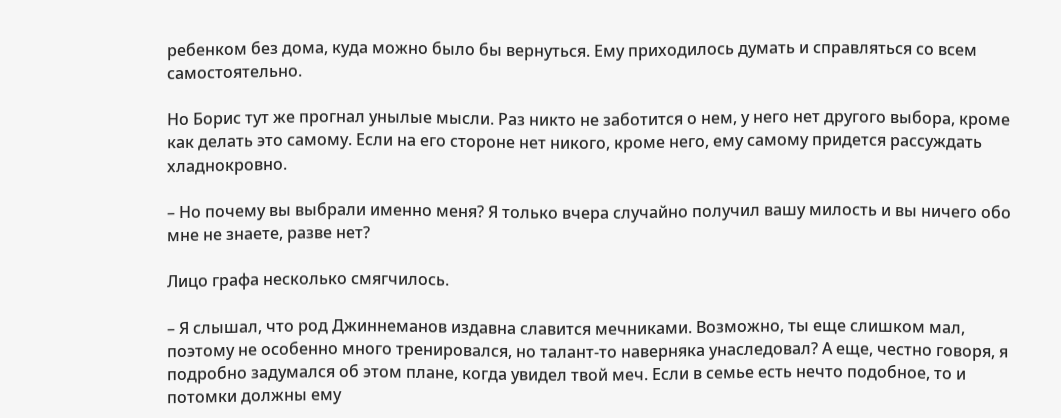ребенком без дома, куда можно было бы вернуться. Ему приходилось думать и справляться со всем самостоятельно.

Но Борис тут же прогнал унылые мысли. Раз никто не заботится о нем, у него нет другого выбора, кроме как делать это самому. Если на его стороне нет никого, кроме него, ему самому придется рассуждать хладнокровно.

– Но почему вы выбрали именно меня? Я только вчера случайно получил вашу милость и вы ничего обо мне не знаете, разве нет?

Лицо графа несколько смягчилось.

– Я слышал, что род Джиннеманов издавна славится мечниками. Возможно, ты еще слишком мал, поэтому не особенно много тренировался, но талант-то наверняка унаследовал? А еще, честно говоря, я подробно задумался об этом плане, когда увидел твой меч. Если в семье есть нечто подобное, то и потомки должны ему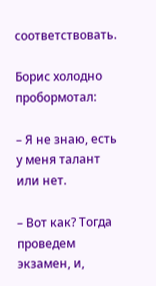соответствовать.

Борис холодно пробормотал:

– Я не знаю, есть у меня талант или нет.

– Вот как? Тогда проведем экзамен, и,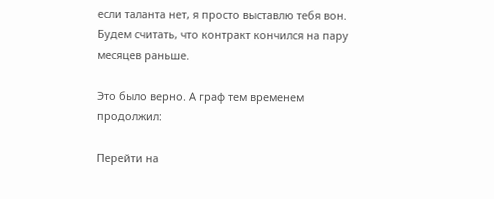если таланта нет, я просто выставлю тебя вон. Будем считать, что контракт кончился на пару месяцев раньше.

Это было верно. А граф тем временем продолжил:

Перейти на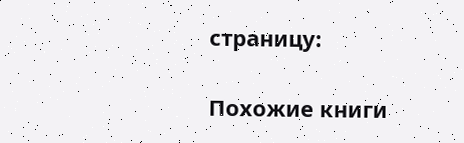страницу:

Похожие книги